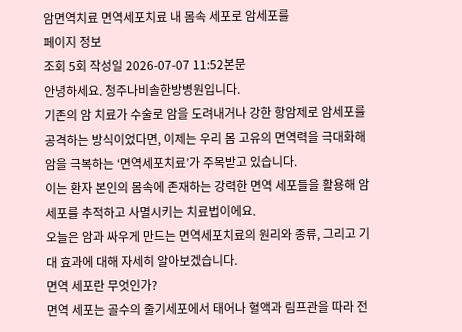암면역치료 면역세포치료 내 몸속 세포로 암세포를
페이지 정보
조회 5회 작성일 2026-07-07 11:52본문
안녕하세요. 청주나비솔한방병원입니다.
기존의 암 치료가 수술로 암을 도려내거나 강한 항암제로 암세포를 공격하는 방식이었다면, 이제는 우리 몸 고유의 면역력을 극대화해 암을 극복하는 ‘면역세포치료’가 주목받고 있습니다.
이는 환자 본인의 몸속에 존재하는 강력한 면역 세포들을 활용해 암세포를 추적하고 사멸시키는 치료법이에요.
오늘은 암과 싸우게 만드는 면역세포치료의 원리와 종류, 그리고 기대 효과에 대해 자세히 알아보겠습니다.
면역 세포란 무엇인가?
면역 세포는 골수의 줄기세포에서 태어나 혈액과 림프관을 따라 전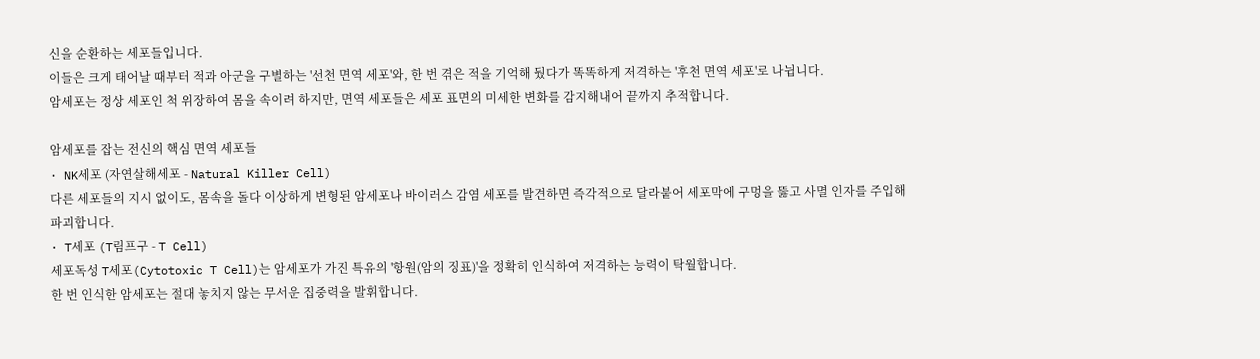신을 순환하는 세포들입니다.
이들은 크게 태어날 때부터 적과 아군을 구별하는 '선천 면역 세포'와, 한 번 겪은 적을 기억해 뒀다가 똑똑하게 저격하는 '후천 면역 세포'로 나뉩니다.
암세포는 정상 세포인 척 위장하여 몸을 속이려 하지만, 면역 세포들은 세포 표면의 미세한 변화를 감지해내어 끝까지 추적합니다.

암세포를 잡는 전신의 핵심 면역 세포들
· NK세포 (자연살해세포 - Natural Killer Cell)
다른 세포들의 지시 없이도, 몸속을 돌다 이상하게 변형된 암세포나 바이러스 감염 세포를 발견하면 즉각적으로 달라붙어 세포막에 구멍을 뚫고 사멸 인자를 주입해 파괴합니다.
· T세포 (T림프구 - T Cell)
세포독성 T세포(Cytotoxic T Cell)는 암세포가 가진 특유의 '항원(암의 징표)'을 정확히 인식하여 저격하는 능력이 탁월합니다.
한 번 인식한 암세포는 절대 놓치지 않는 무서운 집중력을 발휘합니다.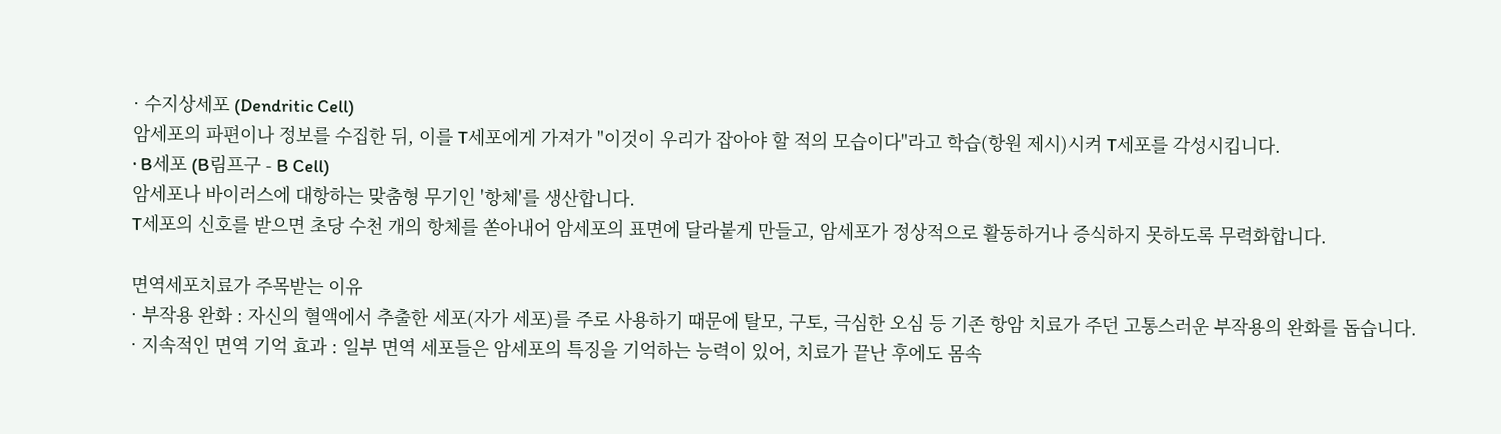· 수지상세포 (Dendritic Cell)
암세포의 파편이나 정보를 수집한 뒤, 이를 T세포에게 가져가 "이것이 우리가 잡아야 할 적의 모습이다"라고 학습(항원 제시)시켜 T세포를 각성시킵니다.
· B세포 (B림프구 - B Cell)
암세포나 바이러스에 대항하는 맞춤형 무기인 '항체'를 생산합니다.
T세포의 신호를 받으면 초당 수천 개의 항체를 쏟아내어 암세포의 표면에 달라붙게 만들고, 암세포가 정상적으로 활동하거나 증식하지 못하도록 무력화합니다.

면역세포치료가 주목받는 이유
· 부작용 완화 : 자신의 혈액에서 추출한 세포(자가 세포)를 주로 사용하기 때문에 탈모, 구토, 극심한 오심 등 기존 항암 치료가 주던 고통스러운 부작용의 완화를 돕습니다.
· 지속적인 면역 기억 효과 : 일부 면역 세포들은 암세포의 특징을 기억하는 능력이 있어, 치료가 끝난 후에도 몸속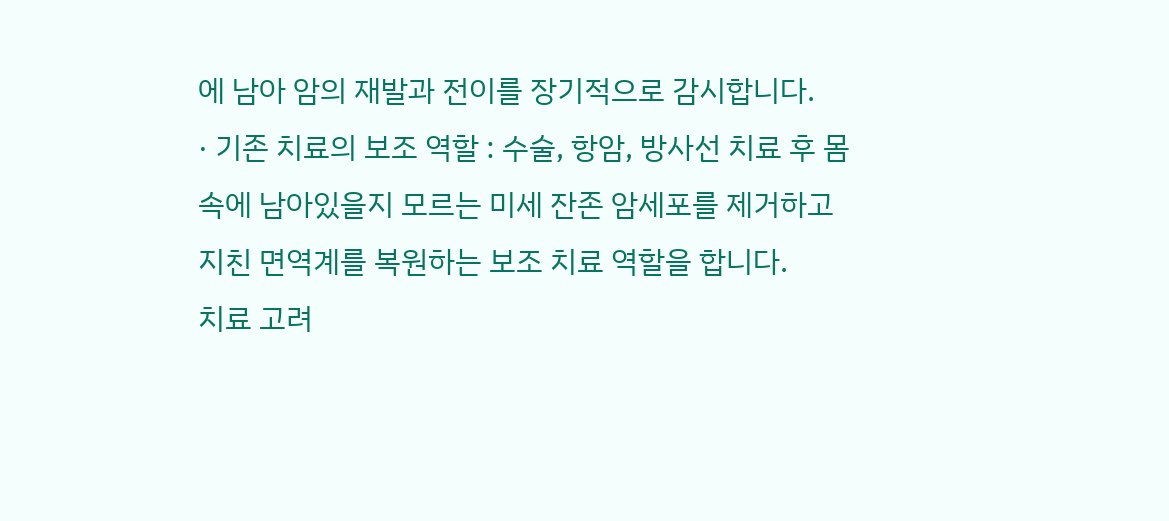에 남아 암의 재발과 전이를 장기적으로 감시합니다.
· 기존 치료의 보조 역할 : 수술, 항암, 방사선 치료 후 몸속에 남아있을지 모르는 미세 잔존 암세포를 제거하고 지친 면역계를 복원하는 보조 치료 역할을 합니다.
치료 고려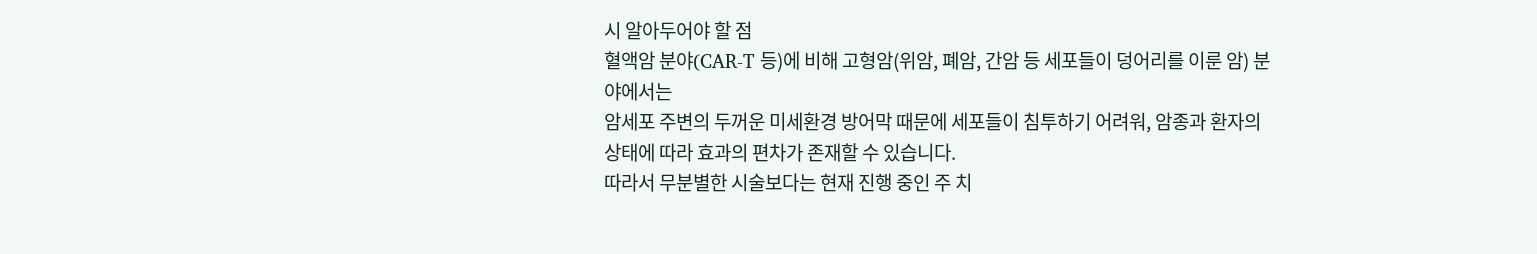시 알아두어야 할 점
혈액암 분야(CAR-T 등)에 비해 고형암(위암, 폐암, 간암 등 세포들이 덩어리를 이룬 암) 분야에서는
암세포 주변의 두꺼운 미세환경 방어막 때문에 세포들이 침투하기 어려워, 암종과 환자의 상태에 따라 효과의 편차가 존재할 수 있습니다.
따라서 무분별한 시술보다는 현재 진행 중인 주 치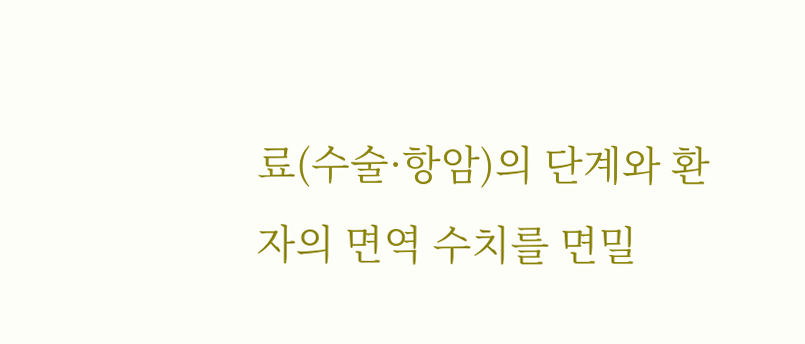료(수술·항암)의 단계와 환자의 면역 수치를 면밀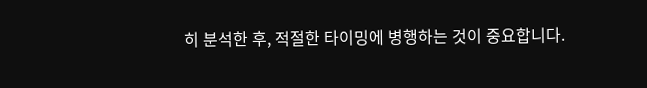히 분석한 후, 적절한 타이밍에 병행하는 것이 중요합니다.